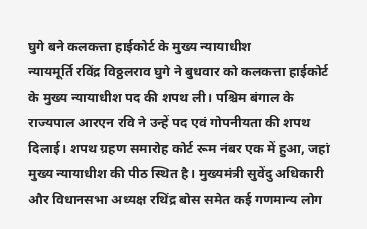घुगे बने कलकत्ता हाईकोर्ट के मुख्य न्यायाधीश
न्यायमूर्ति रविंद्र विठ्ठलराव घुगे ने बुधवार को कलकत्ता हाईकोर्ट के मुख्य न्यायाधीश पद की शपथ ली। पश्चिम बंगाल के राज्यपाल आरएन रवि ने उन्हें पद एवं गोपनीयता की शपथ दिलाई। शपथ ग्रहण समारोह कोर्ट रूम नंबर एक में हुआ, जहां मुख्य न्यायाधीश की पीठ स्थित है। मुख्यमंत्री सुवेंदु अधिकारी और विधानसभा अध्यक्ष रथिंद्र बोस समेत कई गणमान्य लोग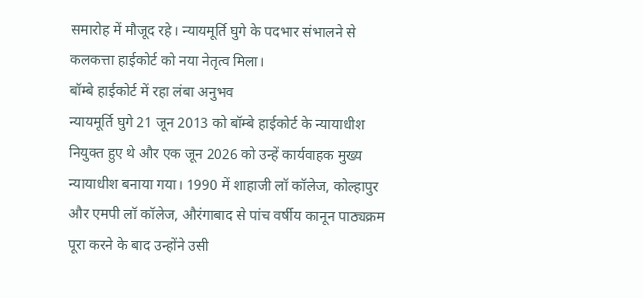समारोह में मौजूद रहे। न्यायमूर्ति घुगे के पदभार संभालने से कलकत्ता हाईकोर्ट को नया नेतृत्व मिला।
बॉम्बे हाईकोर्ट में रहा लंबा अनुभव
न्यायमूर्ति घुगे 21 जून 2013 को बॉम्बे हाईकोर्ट के न्यायाधीश नियुक्त हुए थे और एक जून 2026 को उन्हें कार्यवाहक मुख्य न्यायाधीश बनाया गया। 1990 में शाहाजी लॉ कॉलेज, कोल्हापुर और एमपी लॉ कॉलेज, औरंगाबाद से पांच वर्षीय कानून पाठ्यक्रम पूरा करने के बाद उन्होंने उसी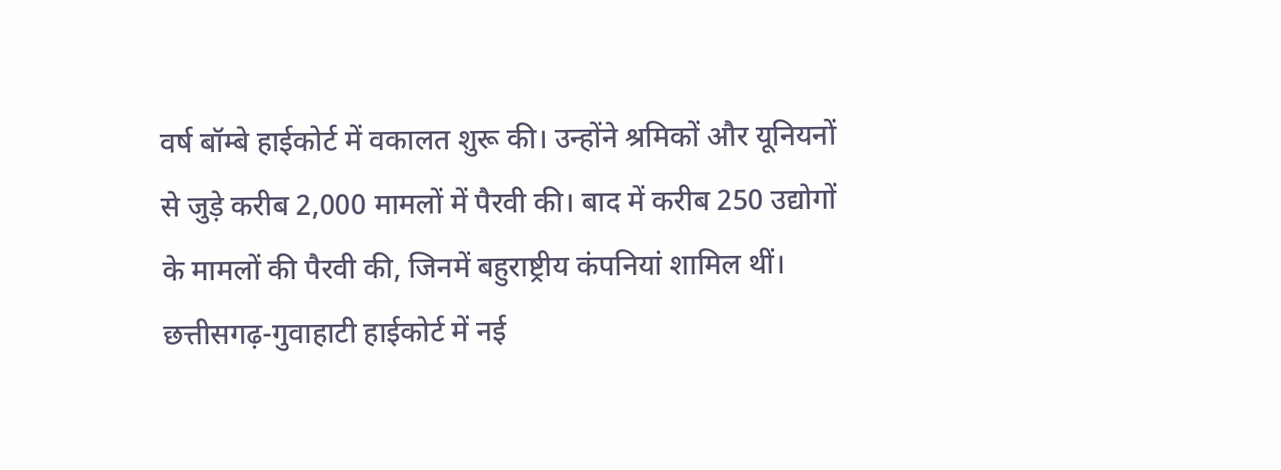वर्ष बॉम्बे हाईकोर्ट में वकालत शुरू की। उन्होंने श्रमिकों और यूनियनों से जुड़े करीब 2,000 मामलों में पैरवी की। बाद में करीब 250 उद्योगों के मामलों की पैरवी की, जिनमें बहुराष्ट्रीय कंपनियां शामिल थीं।
छत्तीसगढ़-गुवाहाटी हाईकोर्ट में नई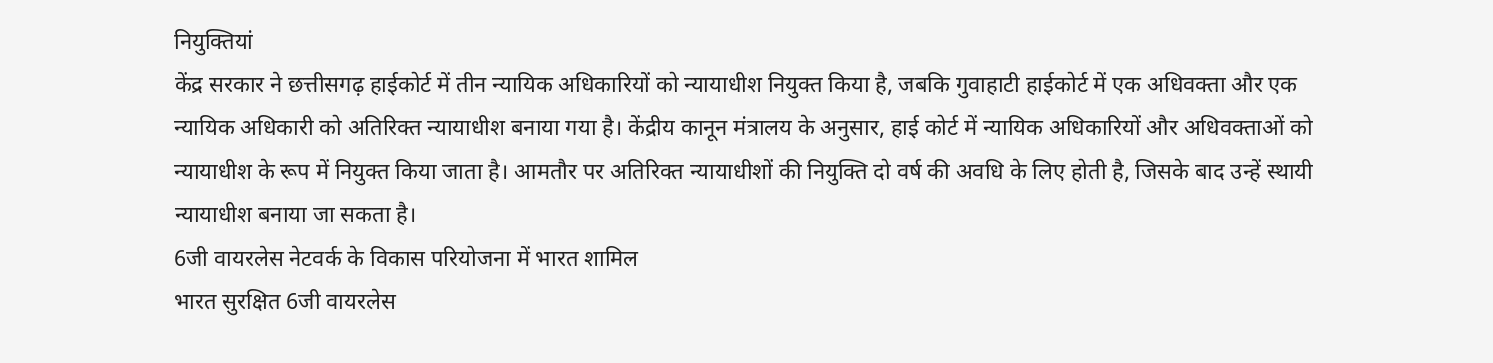नियुक्तियां
केंद्र सरकार ने छत्तीसगढ़ हाईकोर्ट में तीन न्यायिक अधिकारियों को न्यायाधीश नियुक्त किया है, जबकि गुवाहाटी हाईकोर्ट में एक अधिवक्ता और एक न्यायिक अधिकारी को अतिरिक्त न्यायाधीश बनाया गया है। केंद्रीय कानून मंत्रालय के अनुसार, हाई कोर्ट में न्यायिक अधिकारियों और अधिवक्ताओं को न्यायाधीश के रूप में नियुक्त किया जाता है। आमतौर पर अतिरिक्त न्यायाधीशों की नियुक्ति दो वर्ष की अवधि के लिए होती है, जिसके बाद उन्हें स्थायी न्यायाधीश बनाया जा सकता है।
6जी वायरलेस नेटवर्क के विकास परियोजना में भारत शामिल
भारत सुरक्षित 6जी वायरलेस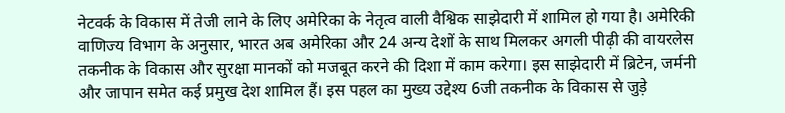नेटवर्क के विकास में तेजी लाने के लिए अमेरिका के नेतृत्व वाली वैश्विक साझेदारी में शामिल हो गया है। अमेरिकी वाणिज्य विभाग के अनुसार, भारत अब अमेरिका और 24 अन्य देशों के साथ मिलकर अगली पीढ़ी की वायरलेस तकनीक के विकास और सुरक्षा मानकों को मजबूत करने की दिशा में काम करेगा। इस साझेदारी में ब्रिटेन, जर्मनी और जापान समेत कई प्रमुख देश शामिल हैं। इस पहल का मुख्य उद्देश्य 6जी तकनीक के विकास से जुड़े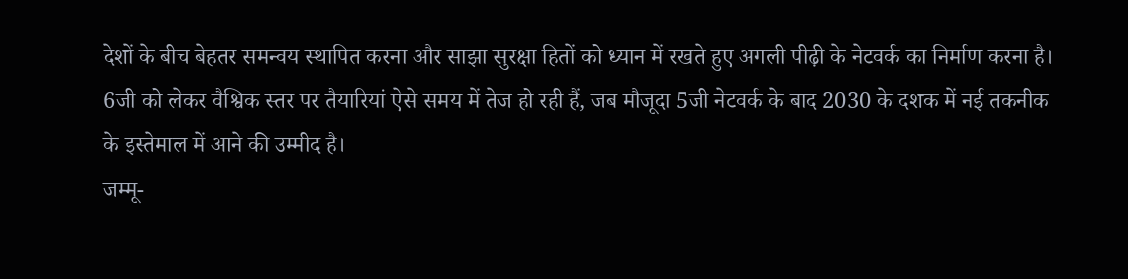देशों के बीच बेहतर समन्वय स्थापित करना और साझा सुरक्षा हितों को ध्यान में रखते हुए अगली पीढ़ी के नेटवर्क का निर्माण करना है। 6जी को लेकर वैश्विक स्तर पर तैयारियां ऐसे समय में तेज हो रही हैं, जब मौजूदा 5जी नेटवर्क के बाद 2030 के दशक में नई तकनीक के इस्तेमाल में आने की उम्मीद है।
जम्मू-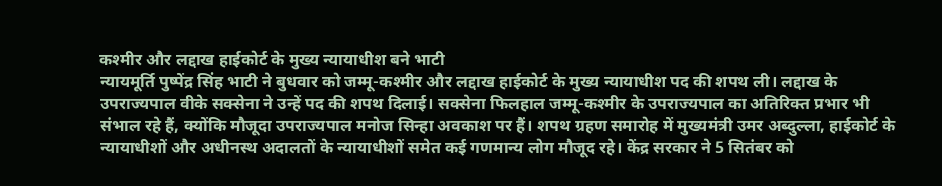कश्मीर और लद्दाख हाईकोर्ट के मुख्य न्यायाधीश बने भाटी
न्यायमूर्ति पुष्पेंद्र सिंह भाटी ने बुधवार को जम्मू-कश्मीर और लद्दाख हाईकोर्ट के मुख्य न्यायाधीश पद की शपथ ली। लद्दाख के उपराज्यपाल वीके सक्सेना ने उन्हें पद की शपथ दिलाई। सक्सेना फिलहाल जम्मू-कश्मीर के उपराज्यपाल का अतिरिक्त प्रभार भी संभाल रहे हैं, क्योंकि मौजूदा उपराज्यपाल मनोज सिन्हा अवकाश पर हैं। शपथ ग्रहण समारोह में मुख्यमंत्री उमर अब्दुल्ला, हाईकोर्ट के न्यायाधीशों और अधीनस्थ अदालतों के न्यायाधीशों समेत कई गणमान्य लोग मौजूद रहे। केंद्र सरकार ने 5 सितंबर को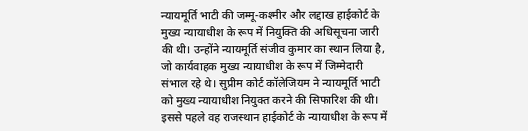न्यायमूर्ति भाटी की जम्मू-कश्मीर और लद्दाख हाईकोर्ट के मुख्य न्यायाधीश के रूप में नियुक्ति की अधिसूचना जारी की थी। उन्होंने न्यायमूर्ति संजीव कुमार का स्थान लिया है, जो कार्यवाहक मुख्य न्यायाधीश के रूप में जिम्मेदारी संभाल रहे थे। सुप्रीम कोर्ट कॉलेजियम ने न्यायमूर्ति भाटी को मुख्य न्यायाधीश नियुक्त करने की सिफारिश की थी। इससे पहले वह राजस्थान हाईकोर्ट के न्यायाधीश के रूप में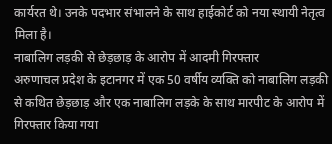कार्यरत थे। उनके पदभार संभालने के साथ हाईकोर्ट को नया स्थायी नेतृत्व मिला है।
नाबालिग लड़की से छेड़छाड़ के आरोप में आदमी गिरफ्तार
अरुणाचल प्रदेश के इटानगर में एक 50 वर्षीय व्यक्ति को नाबालिग लड़की से कथित छेड़छाड़ और एक नाबालिग लड़के के साथ मारपीट के आरोप में गिरफ्तार किया गया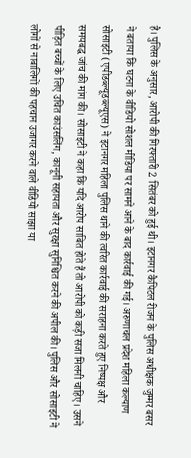है। पुलिस के अनुसार, आरोपी की गिरफ्तारी 2 सितंबर को हुई थी। इटानगर कैपिटल रीजन के पुलिस अधीक्षक जुम्मर बसर ने बताया कि घटना के वीडियो सोशल मीडिया पर सामने आने के बाद कार्रवाई की गई। अरुणाचल प्रदेश महिला कल्याण सोसाइटी (एपीडब्ल्यूडब्ल्यूएस) ने इटानगर महिला पुलिस थाने की त्वरित कार्रवाई की सराहना करते हुए निष्पक्ष और समयबद्ध जांच की मांग की। सोसाइटी ने कहा कि यदि आरोप साबित होते हैं तो आरोपी को कड़ी सजा मिलनी चाहिए। उसने पीड़ित बच्चों के लिए उचित काउंसलिंग, कानूनी सहायता और सुरक्षा सुनिश्चित करने की अपील की। पुलिस और सोसाइटी ने लोगों से नाबालिगों की पहचान उजागर करने वाले वीडियो साझा या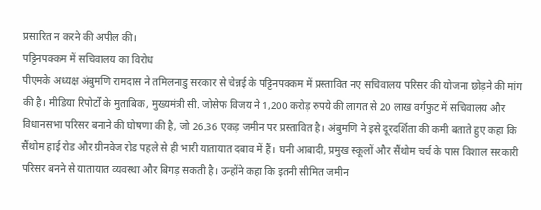प्रसारित न करने की अपील की।
पट्टिनपक्कम में सचिवालय का विरोध
पीएमके अध्यक्ष अंबुमणि रामदास ने तमिलनाडु सरकार से चेन्नई के पट्टिनपक्कम में प्रस्तावित नए सचिवालय परिसर की योजना छोड़ने की मांग की है। मीडिया रिपोर्टों के मुताबिक, मुख्यमंत्री सी. जोसेफ विजय ने 1,200 करोड़ रुपये की लागत से 20 लाख वर्गफुट में सचिवालय और विधानसभा परिसर बनाने की घोषणा की है, जो 26.36 एकड़ जमीन पर प्रस्तावित है। अंबुमणि ने इसे दूरदर्शिता की कमी बताते हुए कहा कि सैंथोम हाई रोड और ग्रीनवेज रोड पहले से ही भारी यातायात दबाव में हैं। घनी आबादी, प्रमुख स्कूलों और सैंथोम चर्च के पास विशाल सरकारी परिसर बनने से यातायात व्यवस्था और बिगड़ सकती है। उन्होंने कहा कि इतनी सीमित जमीन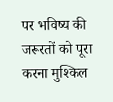पर भविष्य की जरूरतों को पूरा करना मुश्किल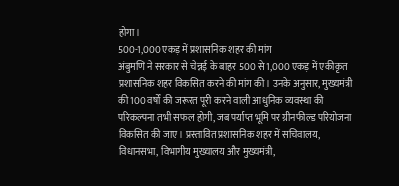होगा।
500-1,000 एकड़ में प्रशासनिक शहर की मांग
अंबुमणि ने सरकार से चेन्नई के बाहर 500 से 1,000 एकड़ में एकीकृत प्रशासनिक शहर विकसित करने की मांग की। उनके अनुसार, मुख्यमंत्री की 100 वर्षों की जरूरत पूरी करने वाली आधुनिक व्यवस्था की परिकल्पना तभी सफल होगी, जब पर्याप्त भूमि पर ग्रीनफील्ड परियोजना विकसित की जाए। प्रस्तावित प्रशासनिक शहर में सचिवालय, विधानसभा, विभागीय मुख्यालय और मुख्यमंत्री,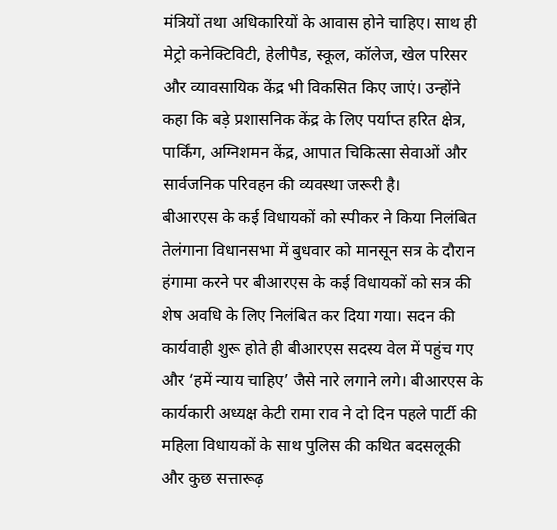मंत्रियों तथा अधिकारियों के आवास होने चाहिए। साथ ही मेट्रो कनेक्टिविटी, हेलीपैड, स्कूल, कॉलेज, खेल परिसर और व्यावसायिक केंद्र भी विकसित किए जाएं। उन्होंने कहा कि बड़े प्रशासनिक केंद्र के लिए पर्याप्त हरित क्षेत्र, पार्किंग, अग्निशमन केंद्र, आपात चिकित्सा सेवाओं और सार्वजनिक परिवहन की व्यवस्था जरूरी है।
बीआरएस के कई विधायकों को स्पीकर ने किया निलंबित
तेलंगाना विधानसभा में बुधवार को मानसून सत्र के दौरान हंगामा करने पर बीआरएस के कई विधायकों को सत्र की शेष अवधि के लिए निलंबित कर दिया गया। सदन की कार्यवाही शुरू होते ही बीआरएस सदस्य वेल में पहुंच गए और ‘हमें न्याय चाहिए’ जैसे नारे लगाने लगे। बीआरएस के कार्यकारी अध्यक्ष केटी रामा राव ने दो दिन पहले पार्टी की महिला विधायकों के साथ पुलिस की कथित बदसलूकी और कुछ सत्तारूढ़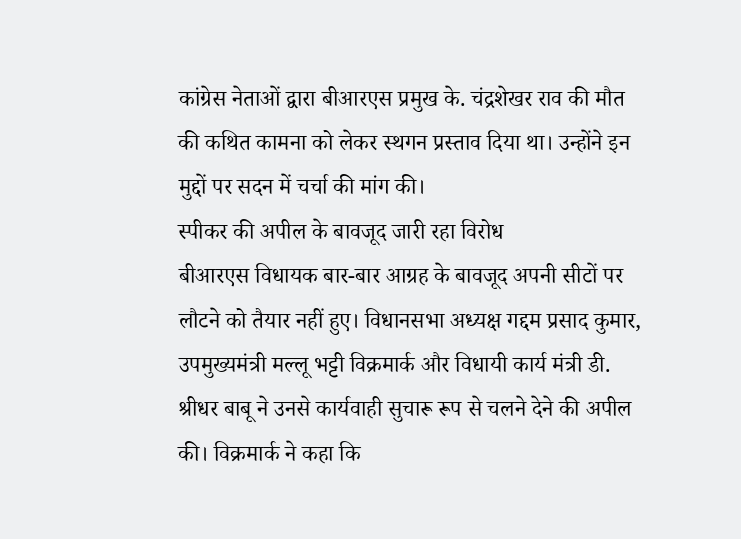कांग्रेस नेताओं द्वारा बीआरएस प्रमुख के. चंद्रशेखर राव की मौत की कथित कामना को लेकर स्थगन प्रस्ताव दिया था। उन्होंने इन मुद्दों पर सदन में चर्चा की मांग की।
स्पीकर की अपील के बावजूद जारी रहा विरोध
बीआरएस विधायक बार-बार आग्रह के बावजूद अपनी सीटों पर लौटने को तैयार नहीं हुए। विधानसभा अध्यक्ष गद्दम प्रसाद कुमार, उपमुख्यमंत्री मल्लू भट्टी विक्रमार्क और विधायी कार्य मंत्री डी. श्रीधर बाबू ने उनसे कार्यवाही सुचारू रूप से चलने देने की अपील की। विक्रमार्क ने कहा कि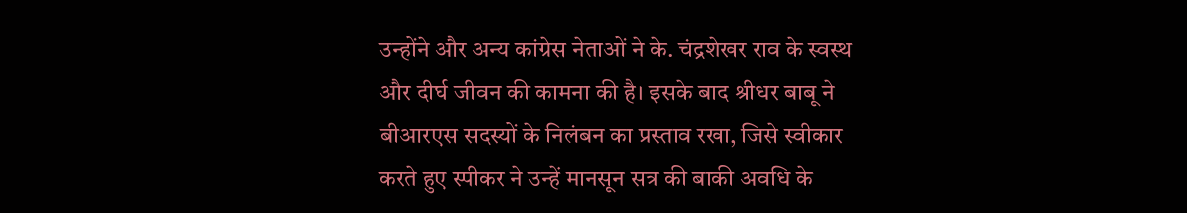उन्होंने और अन्य कांग्रेस नेताओं ने के. चंद्रशेखर राव के स्वस्थ और दीर्घ जीवन की कामना की है। इसके बाद श्रीधर बाबू ने बीआरएस सदस्यों के निलंबन का प्रस्ताव रखा, जिसे स्वीकार करते हुए स्पीकर ने उन्हें मानसून सत्र की बाकी अवधि के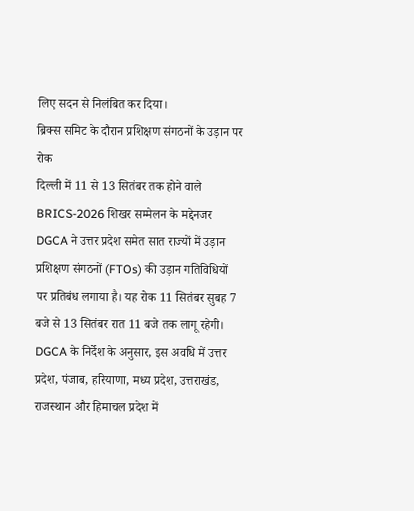लिए सदन से निलंबित कर दिया।
ब्रिक्स समिट के दौरान प्रशिक्षण संगठनों के उड़ान पर रोक
दिल्ली में 11 से 13 सितंबर तक होने वाले BRICS-2026 शिखर सम्मेलन के मद्देनजर DGCA ने उत्तर प्रदेश समेत सात राज्यों में उड़ान प्रशिक्षण संगठनों (FTOs) की उड़ान गतिविधियों पर प्रतिबंध लगाया है। यह रोक 11 सितंबर सुबह 7 बजे से 13 सितंबर रात 11 बजे तक लागू रहेगी। DGCA के निर्देश के अनुसार, इस अवधि में उत्तर प्रदेश, पंजाब, हरियाणा, मध्य प्रदेश, उत्तराखंड, राजस्थान और हिमाचल प्रदेश में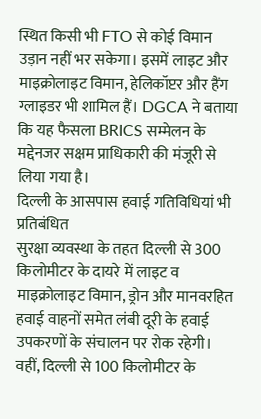स्थित किसी भी FTO से कोई विमान उड़ान नहीं भर सकेगा। इसमें लाइट और माइक्रोलाइट विमान, हेलिकॉप्टर और हैंग ग्लाइडर भी शामिल हैं। DGCA ने बताया कि यह फैसला BRICS सम्मेलन के मद्देनजर सक्षम प्राधिकारी की मंजूरी से लिया गया है।
दिल्ली के आसपास हवाई गतिविधियां भी प्रतिबंधित
सुरक्षा व्यवस्था के तहत दिल्ली से 300 किलोमीटर के दायरे में लाइट व माइक्रोलाइट विमान, ड्रोन और मानवरहित हवाई वाहनों समेत लंबी दूरी के हवाई उपकरणों के संचालन पर रोक रहेगी। वहीं, दिल्ली से 100 किलोमीटर के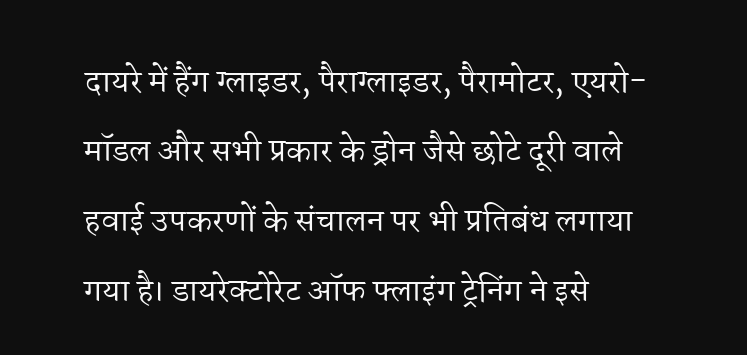दायरे में हैंग ग्लाइडर, पैराग्लाइडर, पैरामोटर, एयरो-मॉडल और सभी प्रकार के ड्रोन जैसे छोटे दूरी वाले हवाई उपकरणों के संचालन पर भी प्रतिबंध लगाया गया है। डायरेक्टोरेट ऑफ फ्लाइंग ट्रेनिंग ने इसे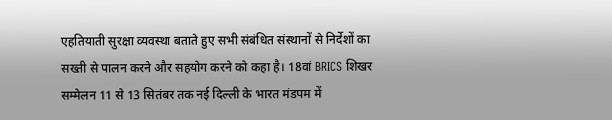एहतियाती सुरक्षा व्यवस्था बताते हुए सभी संबंधित संस्थानों से निर्देशों का सख्ती से पालन करने और सहयोग करने को कहा है। 18वां BRICS शिखर सम्मेलन 11 से 13 सितंबर तक नई दिल्ली के भारत मंडपम में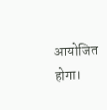आयोजित होगा।